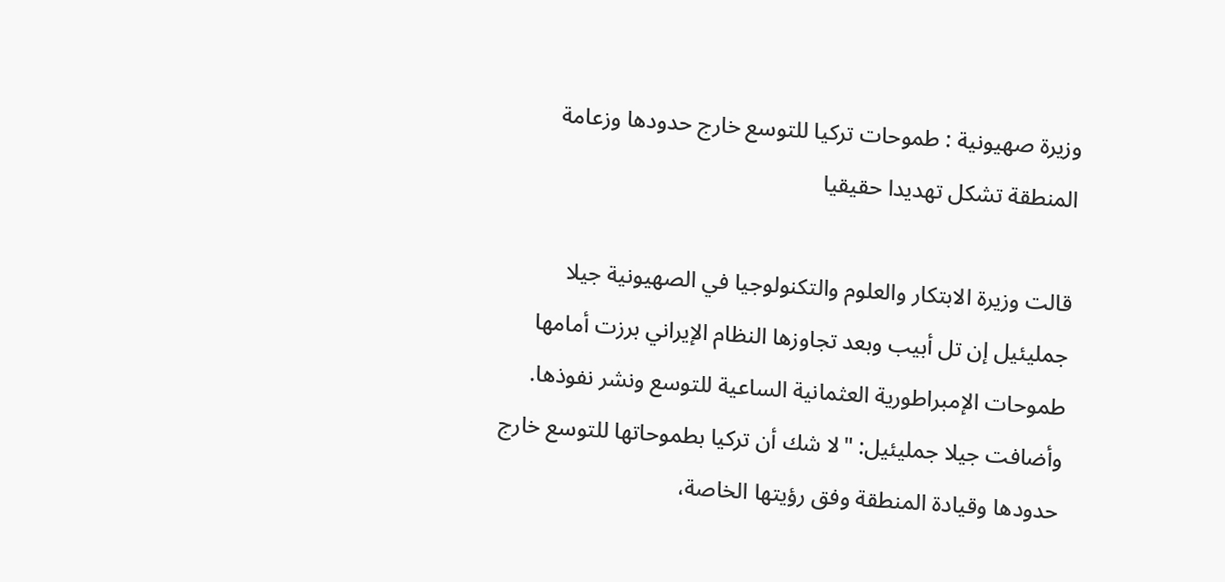وزيرة صهيونية : طموحات تركيا للتوسع خارج حدودها وزعامة المنطقة تشكل تهديدا حقيقيا

قالت وزيرة الابتكار والعلوم والتكنولوجيا في الصهيونية جيلا جمليئيل إن تل أبيب وبعد تجاوزها النظام الإيراني برزت أمامها طموحات الإمبراطورية العثمانية الساعية للتوسع ونشر نفوذها.
وأضافت جيلا جمليئيل: "لا شك أن تركيا بطموحاتها للتوسع خارج حدودها وقيادة المنطقة وفق رؤيتها الخاصة،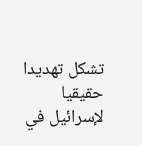تشكل تهديدا حقيقيا لإسرائيل في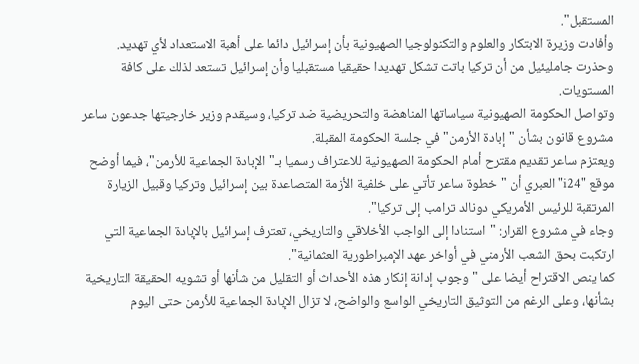المستقبل".
وأفادت وزيرة الابتكار والعلوم والتكنولوجيا الصهيونية بأن إسرائيل دائما على أهبة الاستعداد لأي تهديد.
وحذرت جامليئيل من أن تركيا باتت تشكل تهديدا حقيقيا مستقبليا وأن إسرائيل تستعد لذلك على كافة المستويات.
وتواصل الحكومة الصهيونية سياساتها المناهضة والتحريضية ضد تركيا، وسيقدم وزير خارجيتها جدعون ساعر مشروع قانون بشأن "إبادة الأرمن" في جلسة الحكومة المقبلة.
ويعتزم ساعر تقديم مقترح أمام الحكومة الصهيونية للاعتراف رسميا بـ"الإبادة الجماعية للأرمن"، فيما أوضح موقع "i24" العبري أن "خطوة ساعر تأتي على خلفية الأزمة المتصاعدة بين إسرائيل وتركيا وقبيل الزيارة المرتقبة للرئيس الأمريكي دونالد ترامب إلى تركيا".
وجاء في مشروع القرار: "استنادا إلى الواجب الأخلاقي والتاريخي، تعترف إسرائيل بالإبادة الجماعية التي ارتكبت بحق الشعب الأرمني في أواخر عهد الإمبراطورية العثمانية".
كما ينص الاقتراح أيضا على "وجوب إدانة إنكار هذه الأحداث أو التقليل من شأنها أو تشويه الحقيقة التاريخية بشأنها، وعلى الرغم من التوثيق التاريخي الواسع والواضح، لا تزال الإبادة الجماعية للأرمن حتى اليوم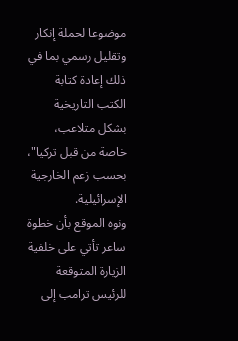موضوعا لحملة إنكار وتقليل رسمي بما في ذلك إعادة كتابة الكتب التاريخية بشكل متلاعب، خاصة من قبل تركيا"، بحسب زعم الخارجية الإسرائيلية.
ونوه الموقع بأن خطوة ساعر تأتي على خلفية الزيارة المتوقعة للرئيس ترامب إلى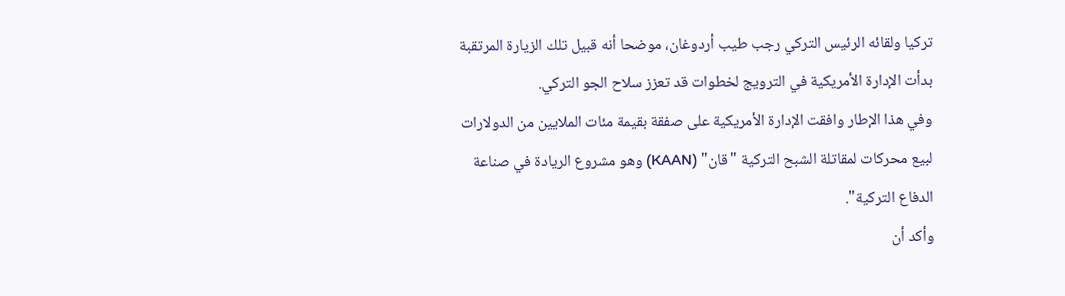تركيا ولقائه الرئيس التركي رجب طيب أردوغان، موضحا أنه قبيل تلك الزيارة المرتقبة بدأت الإدارة الأمريكية في الترويج لخطوات قد تعزز سلاح الجو التركي.
وفي هذا الإطار وافقت الإدارة الأمريكية على صفقة بقيمة مئات الملايين من الدولارات لبيع محركات لمقاتلة الشبح التركية "قان" (KAAN) وهو مشروع الريادة في صناعة الدفاع التركية".
وأكد أن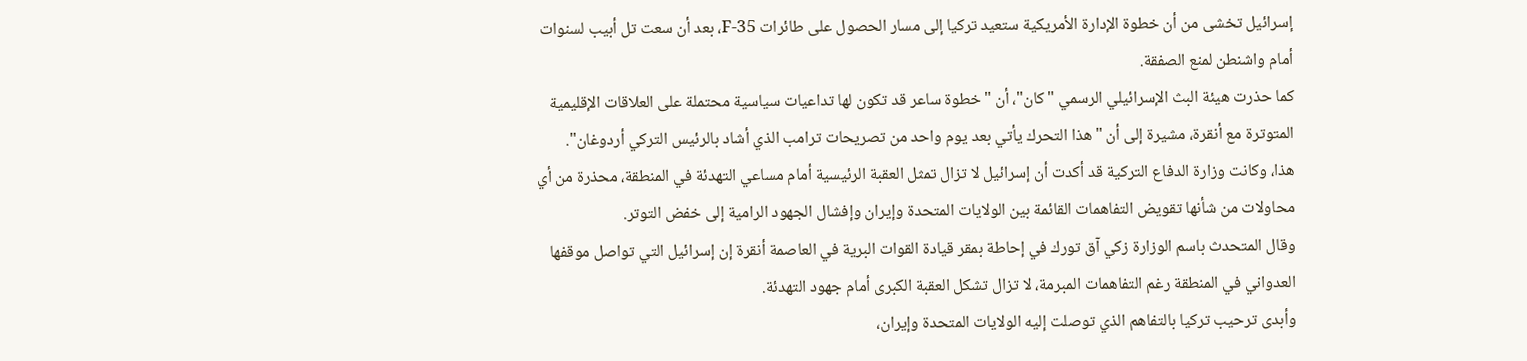إسرائيل تخشى من أن خطوة الإدارة الأمريكية ستعيد تركيا إلى مسار الحصول على طائرات F-35، بعد أن سعت تل أبيب لسنوات أمام واشنطن لمنع الصفقة.
كما حذرت هيئة البث الإسرائيلي الرسمي "كان"، أن "خطوة ساعر قد تكون لها تداعيات سياسية محتملة على العلاقات الإقليمية المتوترة مع أنقرة، مشيرة إلى أن "هذا التحرك يأتي بعد يوم واحد من تصريحات ترامب الذي أشاد بالرئيس التركي أردوغان".
هذا، وكانت وزارة الدفاع التركية قد أكدت أن إسرائيل لا تزال تمثل العقبة الرئيسية أمام مساعي التهدئة في المنطقة، محذرة من أي محاولات من شأنها تقويض التفاهمات القائمة بين الولايات المتحدة وإيران وإفشال الجهود الرامية إلى خفض التوتر.
وقال المتحدث باسم الوزارة زكي آق تورك في إحاطة بمقر قيادة القوات البرية في العاصمة أنقرة إن إسرائيل التي تواصل موقفها العدواني في المنطقة رغم التفاهمات المبرمة، لا تزال تشكل العقبة الكبرى أمام جهود التهدئة.
وأبدى ترحيب تركيا بالتفاهم الذي توصلت إليه الولايات المتحدة وإيران،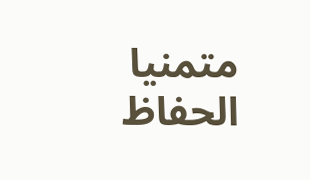متمنيا الحفاظ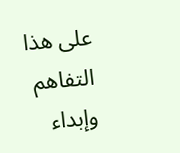على هذا التفاهم وإبداء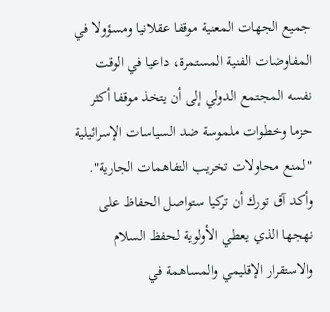جميع الجهات المعنية موقفا عقلانيا ومسؤولا في المفاوضات الفنية المستمرة، داعيا في الوقت نفسه المجتمع الدولي إلى أن يتخذ موقفا أكثر حزما وخطوات ملموسة ضد السياسات الإسرائيلية "لمنع محاولات تخريب التفاهمات الجارية".
وأكد آق تورك أن تركيا ستواصل الحفاظ على نهجها الذي يعطي الأولوية لحفظ السلام والاستقرار الإقليمي والمساهمة في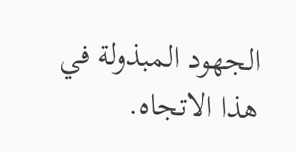الجهود المبذولة في هذا الاتجاه.